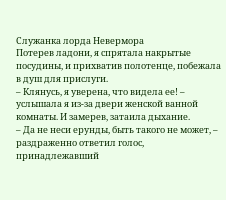Служанка лорда Невермора
Потерев ладони, я спрятала накрытые посудины, и прихватив полотенце, побежала в душ для прислуги.
– Клянусь, я уверена, что видела ее! – услышала я из‑за двери женской ванной комнаты. И замерев, затаила дыхание.
– Да не неси ерунды, быть такого не может, – раздраженно ответил голос, принадлежавший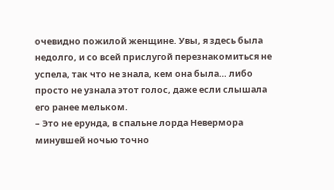очевидно пожилой женщине. Увы, я здесь была недолго, и со всей прислугой перезнакомиться не успела, так что не знала, кем она была… либо просто не узнала этот голос, даже если слышала его ранее мельком.
– Это не ерунда, в спальне лорда Невермора минувшей ночью точно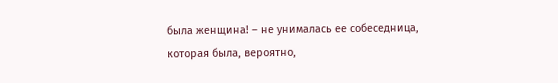была женщина! – не унималась ее собеседница, которая была, вероятно,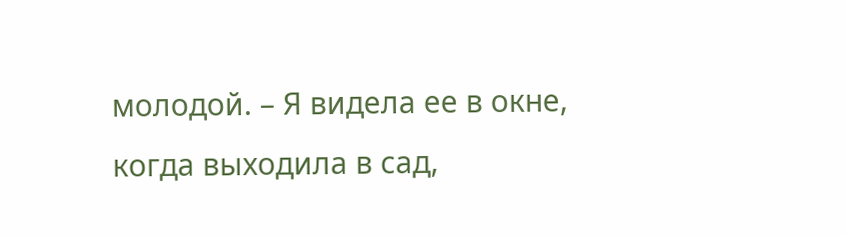молодой. – Я видела ее в окне, когда выходила в сад,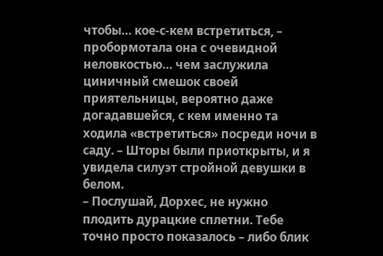чтобы… кое‑с‑кем встретиться, – пробормотала она с очевидной неловкостью… чем заслужила циничный смешок своей приятельницы, вероятно даже догадавшейся, с кем именно та ходила «встретиться» посреди ночи в саду. – Шторы были приоткрыты, и я увидела силуэт стройной девушки в белом.
– Послушай, Дорхес, не нужно плодить дурацкие сплетни. Тебе точно просто показалось – либо блик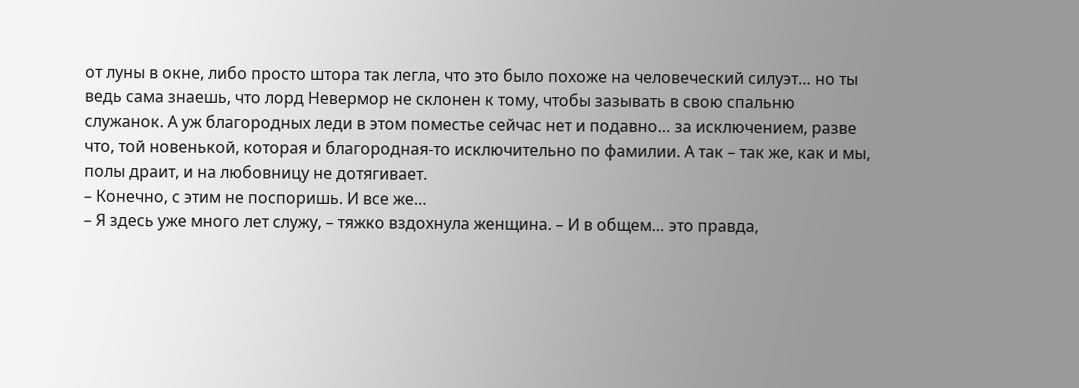от луны в окне, либо просто штора так легла, что это было похоже на человеческий силуэт… но ты ведь сама знаешь, что лорд Невермор не склонен к тому, чтобы зазывать в свою спальню служанок. А уж благородных леди в этом поместье сейчас нет и подавно… за исключением, разве что, той новенькой, которая и благородная‑то исключительно по фамилии. А так – так же, как и мы, полы драит, и на любовницу не дотягивает.
– Конечно, с этим не поспоришь. И все же…
– Я здесь уже много лет служу, – тяжко вздохнула женщина. – И в общем… это правда,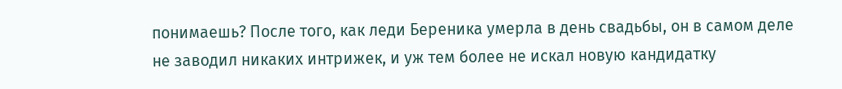понимаешь? После того, как леди Береника умерла в день свадьбы, он в самом деле не заводил никаких интрижек, и уж тем более не искал новую кандидатку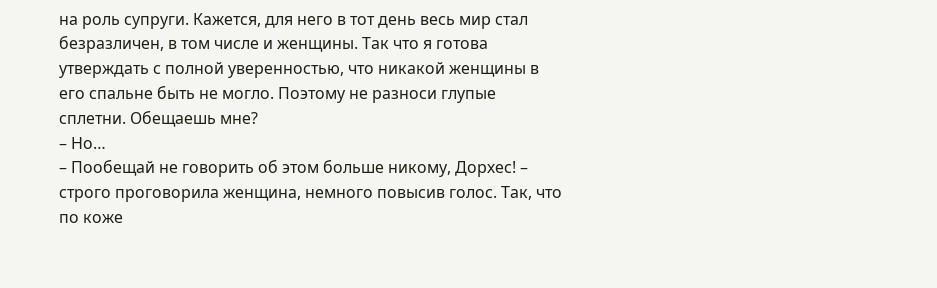на роль супруги. Кажется, для него в тот день весь мир стал безразличен, в том числе и женщины. Так что я готова утверждать с полной уверенностью, что никакой женщины в его спальне быть не могло. Поэтому не разноси глупые сплетни. Обещаешь мне?
– Но…
– Пообещай не говорить об этом больше никому, Дорхес! – строго проговорила женщина, немного повысив голос. Так, что по коже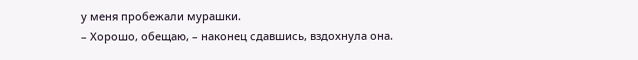у меня пробежали мурашки.
– Хорошо, обещаю, – наконец сдавшись, вздохнула она.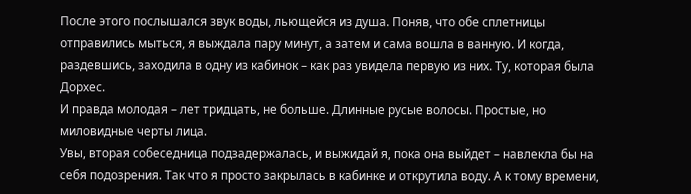После этого послышался звук воды, льющейся из душа. Поняв, что обе сплетницы отправились мыться, я выждала пару минут, а затем и сама вошла в ванную. И когда, раздевшись, заходила в одну из кабинок – как раз увидела первую из них. Ту, которая была Дорхес.
И правда молодая – лет тридцать, не больше. Длинные русые волосы. Простые, но миловидные черты лица.
Увы, вторая собеседница подзадержалась, и выжидай я, пока она выйдет – навлекла бы на себя подозрения. Так что я просто закрылась в кабинке и открутила воду. А к тому времени,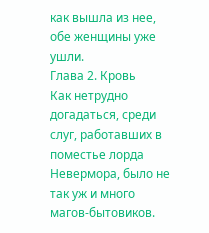как вышла из нее, обе женщины уже ушли.
Глава 2. Кровь
Как нетрудно догадаться, среди слуг, работавших в поместье лорда Невермора, было не так уж и много магов‑бытовиков.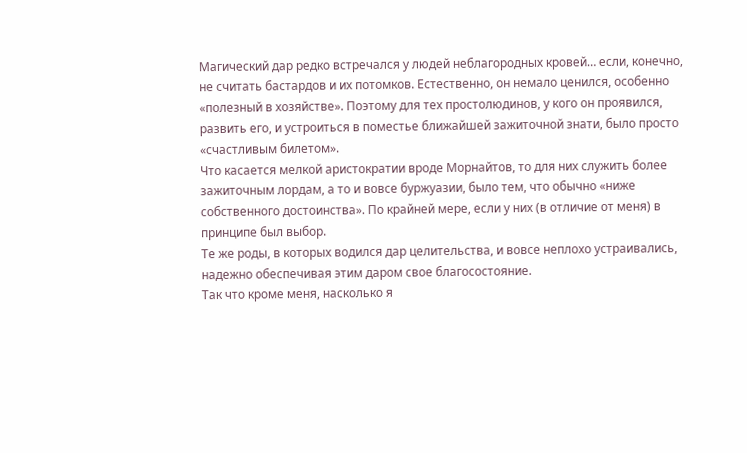Магический дар редко встречался у людей неблагородных кровей… если, конечно, не считать бастардов и их потомков. Естественно, он немало ценился, особенно «полезный в хозяйстве». Поэтому для тех простолюдинов, у кого он проявился, развить его, и устроиться в поместье ближайшей зажиточной знати, было просто «счастливым билетом».
Что касается мелкой аристократии вроде Морнайтов, то для них служить более зажиточным лордам, а то и вовсе буржуазии, было тем, что обычно «ниже собственного достоинства». По крайней мере, если у них (в отличие от меня) в принципе был выбор.
Те же роды, в которых водился дар целительства, и вовсе неплохо устраивались, надежно обеспечивая этим даром свое благосостояние.
Так что кроме меня, насколько я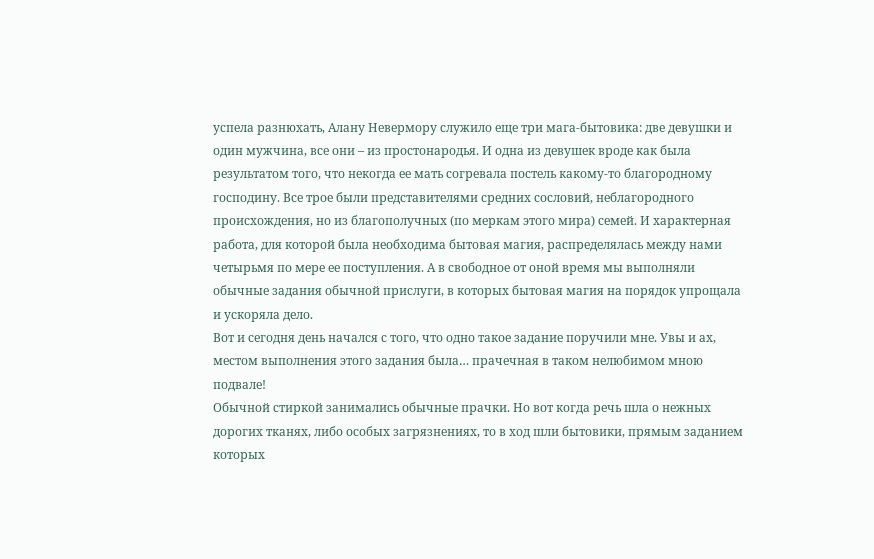успела разнюхать, Алану Невермору служило еще три мага‑бытовика: две девушки и один мужчина, все они – из простонародья. И одна из девушек вроде как была результатом того, что некогда ее мать согревала постель какому‑то благородному господину. Все трое были представителями средних сословий, неблагородного происхождения, но из благополучных (по меркам этого мира) семей. И характерная работа, для которой была необходима бытовая магия, распределялась между нами четырьмя по мере ее поступления. А в свободное от оной время мы выполняли обычные задания обычной прислуги, в которых бытовая магия на порядок упрощала и ускоряла дело.
Вот и сегодня день начался с того, что одно такое задание поручили мне. Увы и ах, местом выполнения этого задания была… прачечная в таком нелюбимом мною подвале!
Обычной стиркой занимались обычные прачки. Но вот когда речь шла о нежных дорогих тканях, либо особых загрязнениях, то в ход шли бытовики, прямым заданием которых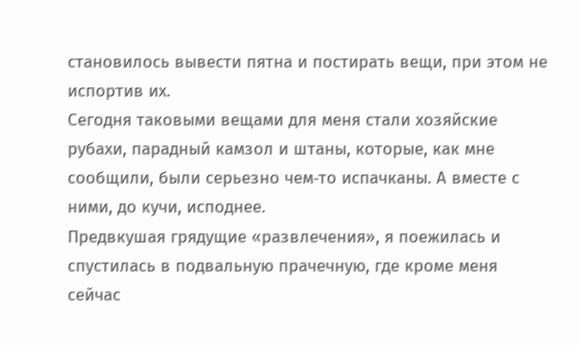становилось вывести пятна и постирать вещи, при этом не испортив их.
Сегодня таковыми вещами для меня стали хозяйские рубахи, парадный камзол и штаны, которые, как мне сообщили, были серьезно чем‑то испачканы. А вместе с ними, до кучи, исподнее.
Предвкушая грядущие «развлечения», я поежилась и спустилась в подвальную прачечную, где кроме меня сейчас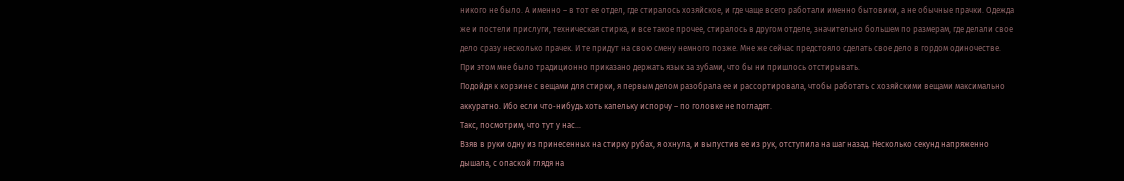никого не было. А именно – в тот ее отдел, где стиралось хозяйское, и где чаще всего работали именно бытовики, а не обычные прачки. Одежда же и постели прислуги, техническая стирка, и все такое прочее, стиралось в другом отделе, значительно большем по размерам, где делали свое дело сразу несколько прачек. И те придут на свою смену немного позже. Мне же сейчас предстояло сделать свое дело в гордом одиночестве. При этом мне было традиционно приказано держать язык за зубами, что бы ни пришлось отстирывать.
Подойдя к корзине с вещами для стирки, я первым делом разобрала ее и рассортировала, чтобы работать с хозяйскими вещами максимально аккуратно. Ибо если что‑нибудь хоть капельку испорчу – по головке не погладят.
Такс, посмотрим, что тут у нас…
Взяв в руки одну из принесенных на стирку рубах, я охнула, и выпустив ее из рук, отступила на шаг назад. Несколько секунд напряженно дышала, с опаской глядя на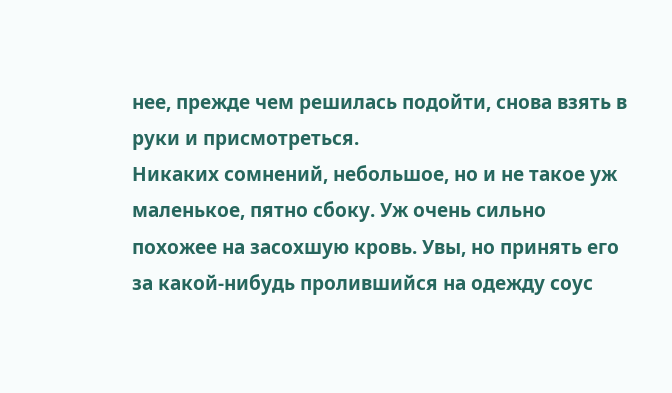нее, прежде чем решилась подойти, снова взять в руки и присмотреться.
Никаких сомнений, небольшое, но и не такое уж маленькое, пятно сбоку. Уж очень сильно похожее на засохшую кровь. Увы, но принять его за какой‑нибудь пролившийся на одежду соус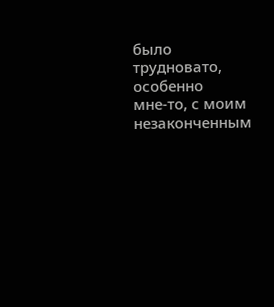было трудновато, особенно мне‑то, с моим незаконченным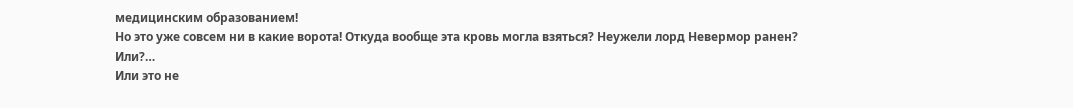медицинским образованием!
Но это уже совсем ни в какие ворота! Откуда вообще эта кровь могла взяться? Неужели лорд Невермор ранен?
Или?…
Или это не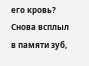его кровь?
Снова всплыл в памяти зуб,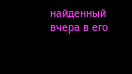найденный вчера в его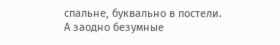спальне, буквально в постели. А заодно безумные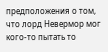предположения о том, что лорд Невермор мог кого‑то пытать то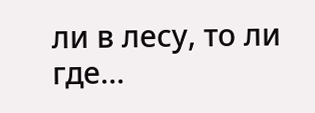ли в лесу, то ли где…